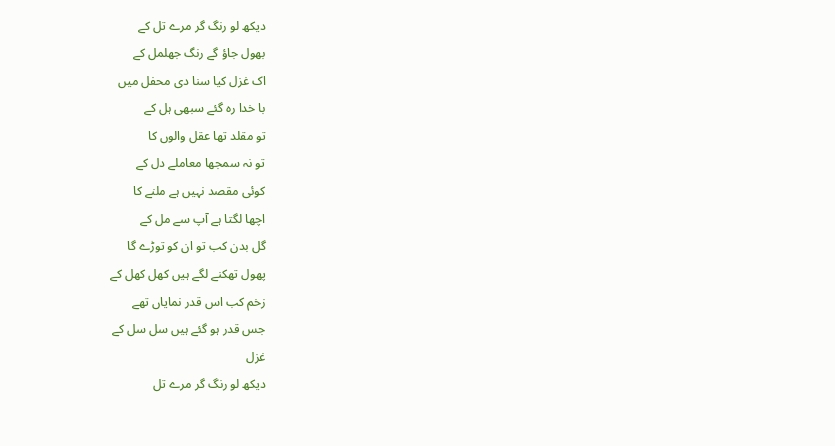دیکھ لو رنگ گر مرے تل کے
بھول جاؤ گے رنگ جھلمل کے
اک غزل کیا سنا دی محفل میں
با خدا رہ گئے سبھی ہل کے
تو مقلد تھا عقل والوں کا
تو نہ سمجھا معاملے دل کے
کوئی مقصد نہیں ہے ملنے کا
اچھا لگتا ہے آپ سے مل کے
گل بدن کب تو ان کو توڑے گا
پھول تھکنے لگے ہیں کھل کھل کے
زخم کب اس قدر نمایاں تھے
جس قدر ہو گئے ہیں سل سل کے
غزل
دیکھ لو رنگ گر مرے تل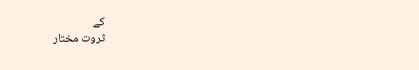کے
ثروت مختار